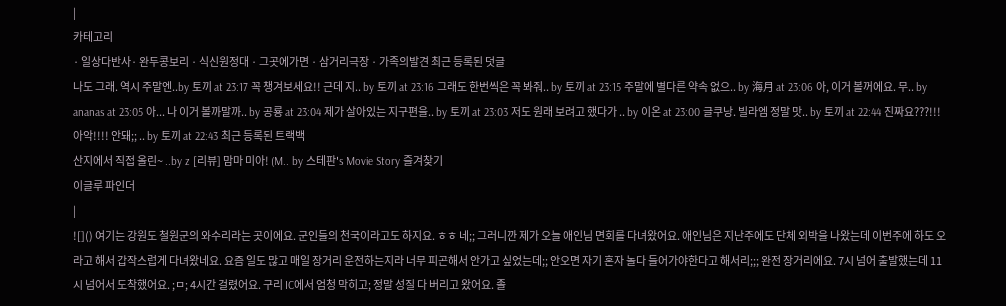|
카테고리
· 일상다반사· 완두콩보리 · 식신원정대 · 그곳에가면 · 삼거리극장 · 가족의발견 최근 등록된 덧글
나도 그래. 역시 주말엔..by 토끼 at 23:17 꼭 챙겨보세요!! 근데 지.. by 토끼 at 23:16 그래도 한번씩은 꼭 봐줘.. by 토끼 at 23:15 주말에 별다른 약속 없으.. by 海月 at 23:06 아, 이거 볼꺼에요. 무.. by ananas at 23:05 아... 나 이거 볼까말까.. by 공룡 at 23:04 제가 살아있는 지구편을.. by 토끼 at 23:03 저도 원래 보려고 했다가 .. by 이온 at 23:00 글쿠낭. 빌라엠 정말 맛.. by 토끼 at 22:44 진짜요???!!! 아악!!!! 안돼;; .. by 토끼 at 22:43 최근 등록된 트랙백
산지에서 직접 올린~ ..by z [리뷰] 맘마 미아! (M.. by 스테판's Movie Story 즐겨찾기
이글루 파인더
|
![]() 여기는 강원도 철원군의 와수리라는 곳이에요. 군인들의 천국이라고도 하지요. ㅎㅎ 네;; 그러니깐 제가 오늘 애인님 면회를 다녀왔어요. 애인님은 지난주에도 단체 외박을 나왔는데 이번주에 하도 오라고 해서 갑작스럽게 다녀왔네요. 요즘 일도 많고 매일 장거리 운전하는지라 너무 피곤해서 안가고 싶었는데;; 안오면 자기 혼자 놀다 들어가야한다고 해서리;;; 완전 장거리에요. 7시 넘어 출발했는데 11시 넘어서 도착했어요. ;ㅁ; 4시간 걸렸어요. 구리 IC에서 엄청 막히고; 정말 성질 다 버리고 왔어요. 졸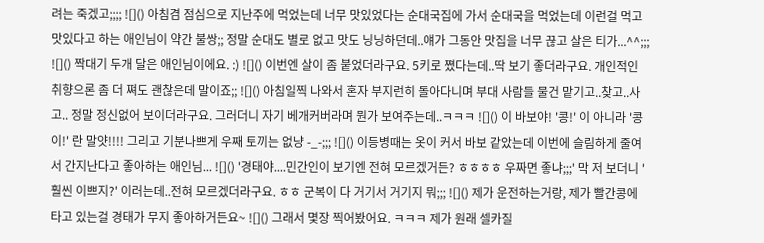려는 죽겠고;;;; ![]() 아침겸 점심으로 지난주에 먹었는데 너무 맛있었다는 순대국집에 가서 순대국을 먹었는데 이런걸 먹고 맛있다고 하는 애인님이 약간 불쌍;; 정말 순대도 별로 없고 맛도 닝닝하던데..얘가 그동안 맛집을 너무 끊고 살은 티가...^^;;; ![]() 짝대기 두개 달은 애인님이에요. :) ![]() 이번엔 살이 좀 붙었더라구요. 5키로 쪘다는데..딱 보기 좋더라구요. 개인적인 취향으론 좀 더 쪄도 괜찮은데 말이죠;; ![]() 아침일찍 나와서 혼자 부지런히 돌아다니며 부대 사람들 물건 맡기고..찾고..사고.. 정말 정신없어 보이더라구요. 그러더니 자기 베개커버라며 뭔가 보여주는데..ㅋㅋㅋ ![]() 이 바보야! '콩!' 이 아니라 '콩이!' 란 말얏!!!! 그리고 기분나쁘게 우째 토끼는 없냥 -_-;;; ![]() 이등병때는 옷이 커서 바보 같았는데 이번에 슬림하게 줄여서 간지난다고 좋아하는 애인님... ![]() '경태야....민간인이 보기엔 전혀 모르겠거든? ㅎㅎㅎㅎ 우짜면 좋냐;;;' 막 저 보더니 '훨씬 이쁘지?' 이러는데..전혀 모르겠더라구요. ㅎㅎ 군복이 다 거기서 거기지 뭐;;; ![]() 제가 운전하는거랑, 제가 빨간콩에 타고 있는걸 경태가 무지 좋아하거든요~ ![]() 그래서 몇장 찍어봤어요. ㅋㅋㅋ 제가 원래 셀카질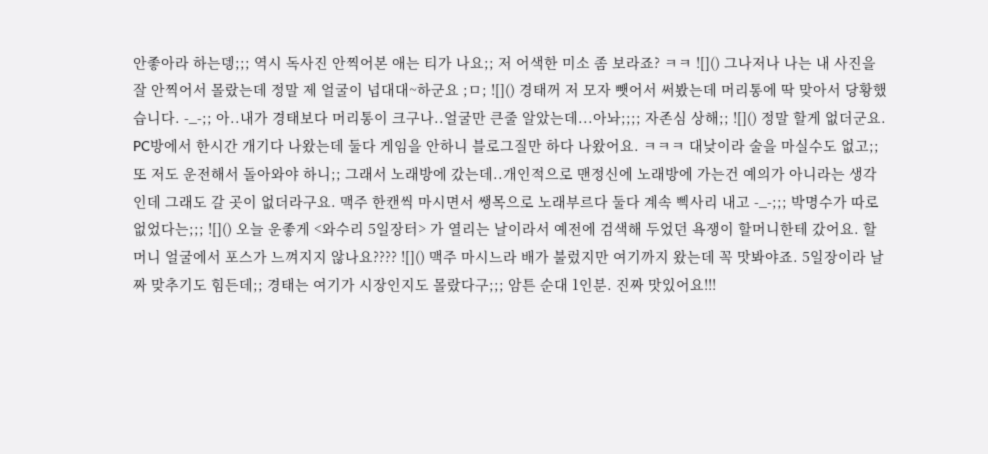안좋아라 하는뎅;;; 역시 독사진 안찍어본 애는 티가 나요;; 저 어색한 미소 좀 보라죠? ㅋㅋ ![]() 그나저나 나는 내 사진을 잘 안찍어서 몰랐는데 정말 제 얼굴이 넙대대~하군요 ;ㅁ; ![]() 경태꺼 저 모자 뺏어서 써봤는데 머리통에 딱 맞아서 당황했습니다. -_-;; 아..내가 경태보다 머리통이 크구나..얼굴만 큰줄 알았는데...아놔;;;; 자존심 상해;; ![]() 정말 할게 없더군요. PC방에서 한시간 개기다 나왔는데 둘다 게임을 안하니 블로그질만 하다 나왔어요. ㅋㅋㅋ 대낮이라 술을 마실수도 없고;; 또 저도 운전해서 돌아와야 하니;; 그래서 노래방에 갔는데..개인적으로 맨정신에 노래방에 가는건 예의가 아니라는 생각인데 그래도 갈 곳이 없더라구요. 맥주 한캔씩 마시면서 쌩목으로 노래부르다 둘다 계속 삑사리 내고 -_-;;; 박명수가 따로 없었다는;;; ![]() 오늘 운좋게 <와수리 5일장터> 가 열리는 날이라서 예전에 검색해 두었던 욕쟁이 할머니한테 갔어요. 할머니 얼굴에서 포스가 느껴지지 않나요???? ![]() 맥주 마시느라 배가 불렀지만 여기까지 왔는데 꼭 맛봐야죠. 5일장이라 날짜 맞추기도 힘든데;; 경태는 여기가 시장인지도 몰랐다구;;; 암튼 순대 1인분. 진짜 맛있어요!!!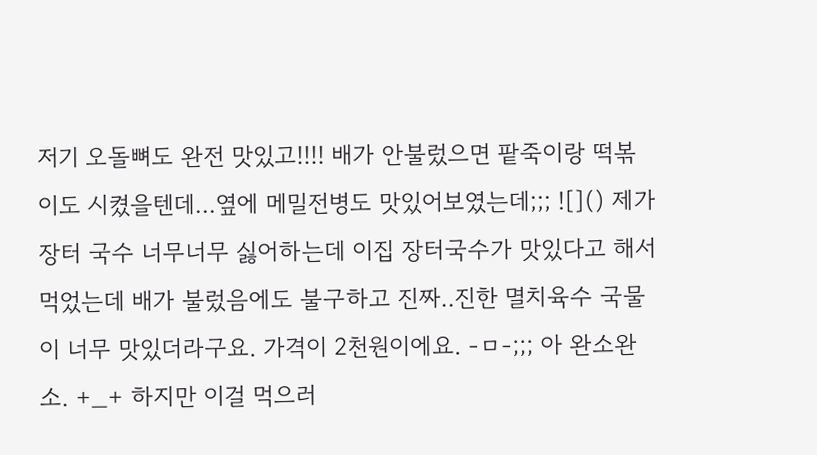저기 오돌뼈도 완전 맛있고!!!! 배가 안불렀으면 팥죽이랑 떡볶이도 시켰을텐데...옆에 메밀전병도 맛있어보였는데;;; ![]() 제가 장터 국수 너무너무 싫어하는데 이집 장터국수가 맛있다고 해서 먹었는데 배가 불렀음에도 불구하고 진짜..진한 멸치육수 국물이 너무 맛있더라구요. 가격이 2천원이에요. -ㅁ-;;; 아 완소완소. +_+ 하지만 이걸 먹으러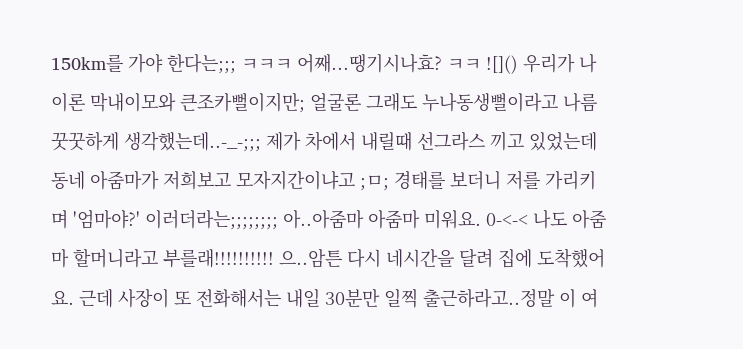150km를 가야 한다는;;; ㅋㅋㅋ 어째...땡기시나효? ㅋㅋ ![]() 우리가 나이론 막내이모와 큰조카뻘이지만; 얼굴론 그래도 누나동생뻘이라고 나름 꿋꿋하게 생각했는데..-_-;;; 제가 차에서 내릴때 선그라스 끼고 있었는데 동네 아줌마가 저희보고 모자지간이냐고 ;ㅁ; 경태를 보더니 저를 가리키며 '엄마야?' 이러더라는;;;;;;;; 아..아줌마 아줌마 미워요. 0-<-< 나도 아줌마 할머니라고 부를래!!!!!!!!!! 으..암튼 다시 네시간을 달려 집에 도착했어요. 근데 사장이 또 전화해서는 내일 30분만 일찍 출근하라고..정말 이 여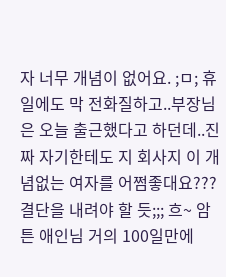자 너무 개념이 없어요. ;ㅁ; 휴일에도 막 전화질하고..부장님은 오늘 출근했다고 하던데..진짜 자기한테도 지 회사지 이 개념없는 여자를 어쩜좋대요??? 결단을 내려야 할 듯;;; 흐~ 암튼 애인님 거의 100일만에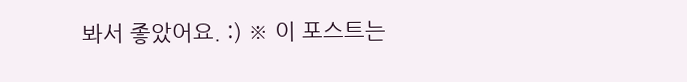봐서 좋았어요. :) ※ 이 포스트는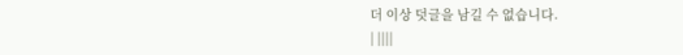더 이상 덧글을 남길 수 없습니다.
| ||||